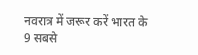नवरात्र में जरूर करें भारत के 9 सबसे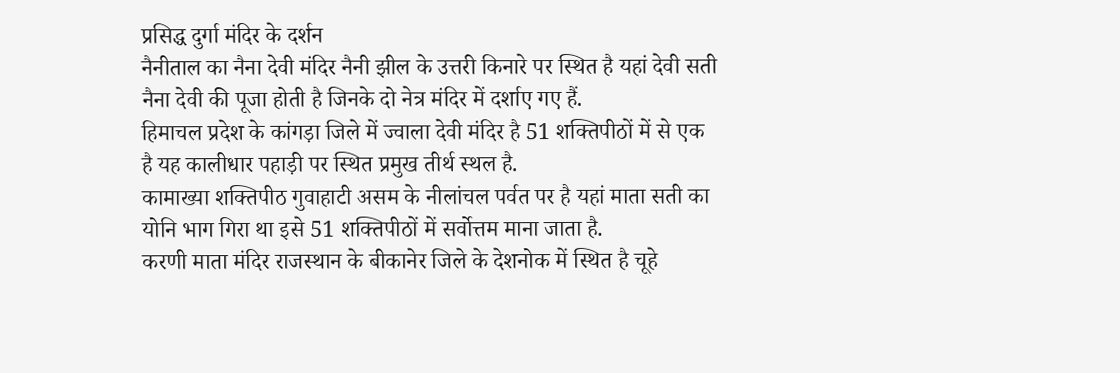प्रसिद्ध दुर्गा मंदिर के दर्शन
नैनीताल का नैना देवी मंदिर नैनी झील के उत्तरी किनारे पर स्थित है यहां देवी सती नैना देवी की पूजा होती है जिनके दो नेत्र मंदिर में दर्शाए गए हैं.
हिमाचल प्रदेश के कांगड़ा जिले में ज्वाला देवी मंदिर है 51 शक्तिपीठों में से एक है यह कालीधार पहाड़ी पर स्थित प्रमुख तीर्थ स्थल है.
कामाख्या शक्तिपीठ गुवाहाटी असम के नीलांचल पर्वत पर है यहां माता सती का योनि भाग गिरा था इसे 51 शक्तिपीठों में सर्वोत्तम माना जाता है.
करणी माता मंदिर राजस्थान के बीकानेर जिले के देशनोक में स्थित है चूहे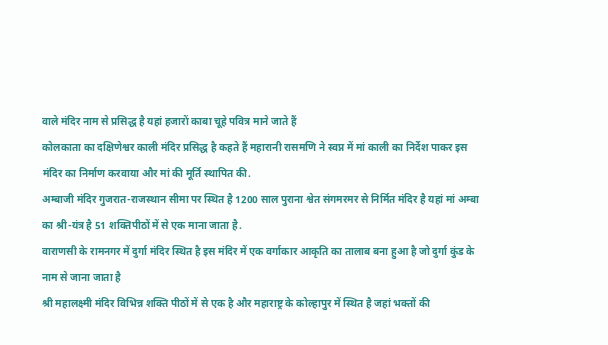वाले मंदिर नाम से प्रसिद्ध है यहां हजारों काबा चूहे पवित्र माने जाते हैं
कोलकाता का दक्षिणेश्वर काली मंदिर प्रसिद्ध है कहते हैं महारानी रासमणि ने स्वप्न में मां काली का निर्देश पाकर इस मंदिर का निर्माण करवाया और मां की मूर्ति स्थापित की.
अम्बाजी मंदिर गुजरात-राजस्थान सीमा पर स्थित है 1200 साल पुराना श्वेत संगमरमर से निर्मित मंदिर है यहां मां अम्बा का श्री-यंत्र है 51 शक्तिपीठों में से एक माना जाता है.
वाराणसी के रामनगर में दुर्गा मंदिर स्थित है इस मंदिर में एक वर्गाकार आकृति का तालाब बना हुआ है जो दुर्गा कुंड के नाम से जाना जाता है
श्री महालक्ष्मी मंदिर विभिन्न शक्ति पीठों में से एक है और महाराष्ट्र के कोल्हापुर में स्थित है जहां भक्तों की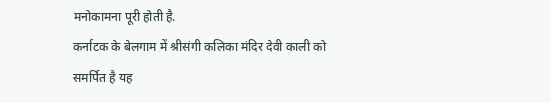मनोकामना पूरी होती है.
कर्नाटक के बेलगाम में श्रीसंगी कलिका मंदिर देवी काली को समर्पित है यह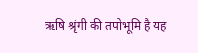ऋषि श्रृंगी की तपोभूमि है यह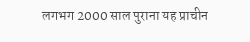लगभग 2000 साल पुराना यह प्राचीन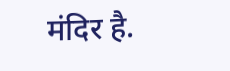मंदिर है.